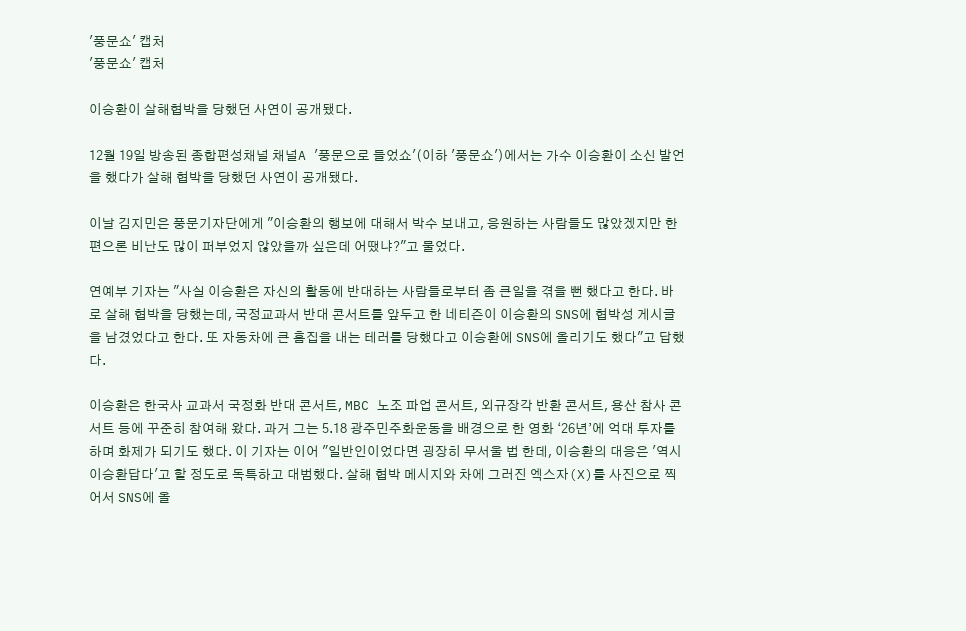'풍문쇼' 캡처
'풍문쇼' 캡처

이승환이 살해협박을 당했던 사연이 공개됐다.

12월 19일 방송된 종합편성채널 채널A '풍문으로 들었쇼'(이하 '풍문쇼')에서는 가수 이승환이 소신 발언을 했다가 살해 협박을 당했던 사연이 공개됐다.

이날 김지민은 풍문기자단에게 "이승환의 행보에 대해서 박수 보내고, 응원하는 사람들도 많았겠지만 한편으론 비난도 많이 퍼부었지 않았을까 싶은데 어땠냐?"고 물었다.

연예부 기자는 "사실 이승환은 자신의 활동에 반대하는 사람들로부터 좀 큰일을 겪을 뻔 했다고 한다. 바로 살해 협박을 당했는데, 국정교과서 반대 콘서트를 앞두고 한 네티즌이 이승환의 SNS에 협박성 게시글을 남겼었다고 한다. 또 자동차에 큰 흠집을 내는 테러를 당했다고 이승환에 SNS에 올리기도 했다"고 답했다.

이승환은 한국사 교과서 국정화 반대 콘서트, MBC 노조 파업 콘서트, 외규장각 반환 콘서트, 용산 참사 콘서트 등에 꾸준히 참여해 왔다. 과거 그는 5.18 광주민주화운동을 배경으로 한 영화 ‘26년’에 억대 투자를 하며 화제가 되기도 했다. 이 기자는 이어 "일반인이었다면 굉장히 무서울 법 한데, 이승환의 대응은 '역시 이승환답다'고 할 정도로 독특하고 대범했다. 살해 협박 메시지와 차에 그러진 엑스자(X)를 사진으로 찍어서 SNS에 올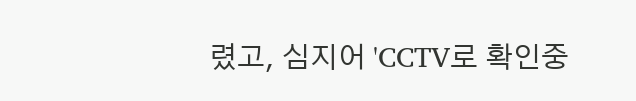렸고, 심지어 'CCTV로 확인중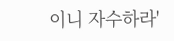이니 자수하라'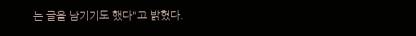는 글을 남기기도 했다"고 밝혔다.